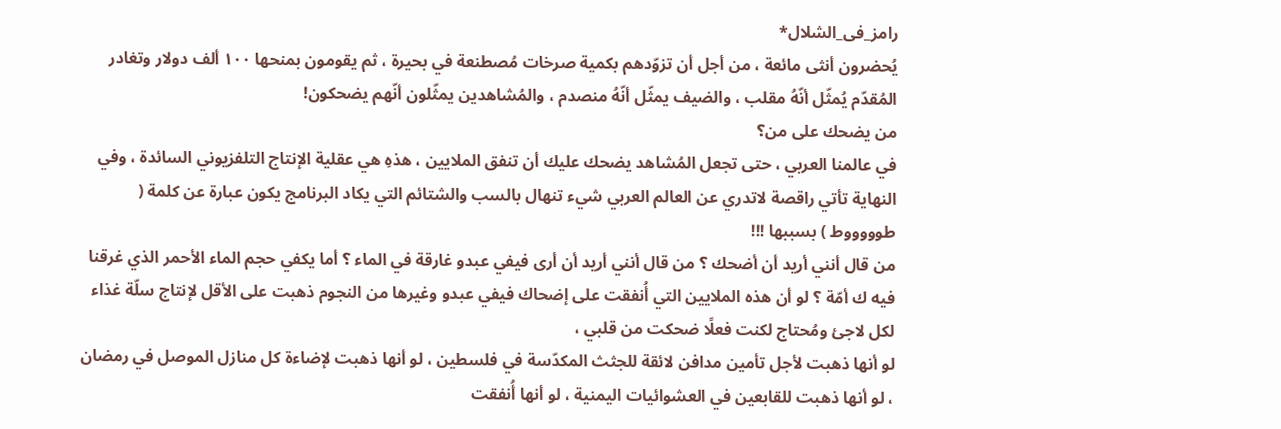رامز_فى_الشلال*
يُحضرون أنثى مائعة ، من أجل أن تزوّدهم بكمية صرخات مُصطنعة في بحيرة ، ثم يقومون بمنحها ١٠٠ ألف دولار وتغادر
المُقدّم يُمثّل أنّهُ مقلب ، والضيف يمثّل أنّهُ منصدم ، والمُشاهدين يمثّلون أنّهم يضحكون!
من يضحك على من؟
في عالمنا العربي ، حتى تجعل المُشاهد يضحك عليك أن تنفق الملايين ، هذهِ هي عقلية الإنتاج التلفزيوني السائدة ، وفي النهاية تأتي راقصة لاتدري عن العالم العربي شيء تنهال بالسب والشتائم التي يكاد البرنامج يكون عبارة عن كلمة ( طوووووط ) بسببها !!!
من قال أنني أريد أن أضحك ؟ من قال أنني أريد أن أرى فيفي عبدو غارقة في الماء ؟ أما يكفي حجم الماء الأحمر الذي غرقنا فيه ك أمّة ؟ لو أن هذه الملايين التي أُنفقت على إضحاك فيفي عبدو وغيرها من النجوم ذهبت على الأقل لإنتاج سلّة غذاء لكل لاجئ ومُحتاج لكنت فعلًا ضحكت من قلبي ،
لو أنها ذهبت لأجل تأمين مدافن لائقة للجثث المكدّسة في فلسطين ، لو أنها ذهبت لإضاءة كل منازل الموصل في رمضان ، لو أنها ذهبت للقابعين في العشوائيات اليمنية ، لو أنها أُنفقت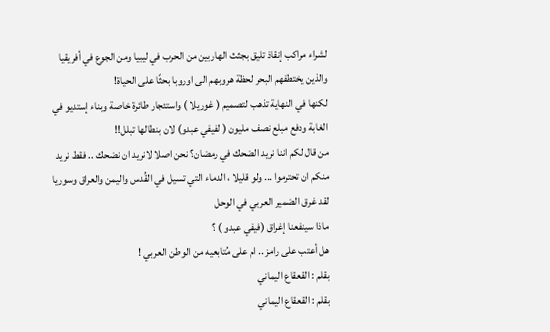لشراء مراكب إنقاذ تليق بجثث الهاربين من الحرب في ليبيا ومن الجوع في أفريقيا والذين يختطفهم البحر لحظة هروبهم الى اوروبا بحثًا على الحياة!
لكنها في النهاية تذهب لتصميم ( غوريلا ) واستئجار طائرة خاصة وبناء إستديو في الغابة ودفع مبلع نصف مليون ( لفيفي عبدو) لان بنطالها تبلل!!
من قال لكم اننا نريد الضحك في رمضان؟ نحن اصلا لانريد ان نضحك .. فقط نريد منكم ان تحترموا ... ولو قليلا ، الدماء التي تسيل في القُدس واليمن والعراق وسوريا
لقد غرق الضمير العربي في الوحل
ماذا سينفعنا إغراق (فيفي عبدو ) ؟
هل أعتب على رامز .. ام على مُتابعيه من الوطن العربي !
بقلم : القعقاع اليماني
بقلم : القعقاع اليماني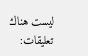ليست هناك تعليقات: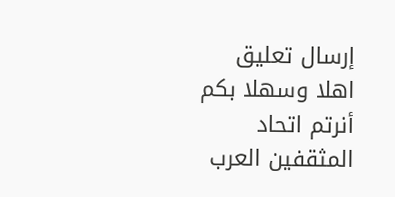إرسال تعليق
اهلا وسهلا بكم أنرتم اتحاد المثقفين العرب